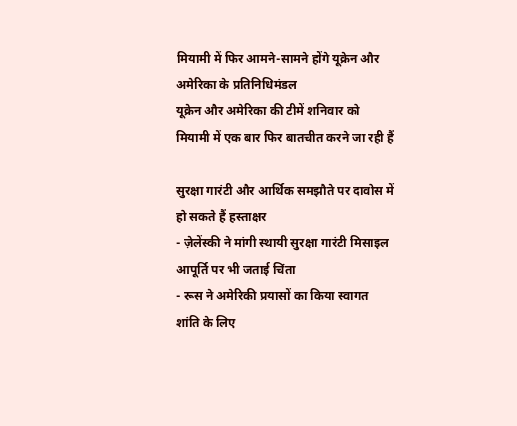मियामी में फिर आमने-सामने होंगे यूक्रेन और अमेरिका के प्रतिनिधिमंडल
यूक्रेन और अमेरिका की टीमें शनिवार को मियामी में एक बार फिर बातचीत करने जा रही हैं

सुरक्षा गारंटी और आर्थिक समझौते पर दावोस में हो सकते हैं हस्ताक्षर
- ज़ेलेंस्की ने मांगी स्थायी सुरक्षा गारंटी मिसाइल आपूर्ति पर भी जताई चिंता
- रूस ने अमेरिकी प्रयासों का किया स्वागत शांति के लिए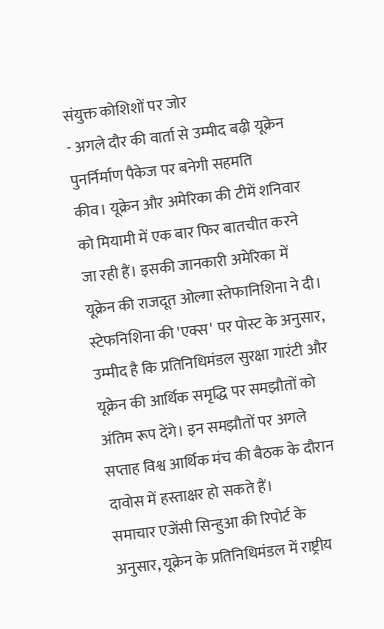संयुक्त कोशिशों पर जोर
- अगले दौर की वार्ता से उम्मीद बढ़ी यूक्रेन पुनर्निर्माण पैकेज पर बनेगी सहमति
कीव। यूक्रेन और अमेरिका की टीमें शनिवार को मियामी में एक बार फिर बातचीत करने जा रही हैं। इसकी जानकारी अमेरिका में यूक्रेन की राजदूत ओल्गा स्तेफानिशिना ने दी।
स्टेफनिशिना की 'एक्स' पर पोस्ट के अनुसार, उम्मीद है कि प्रतिनिधिमंडल सुरक्षा गारंटी और यूक्रेन की आर्थिक समृद्धि पर समझौतों को अंतिम रूप देंगे। इन समझौतों पर अगले सप्ताह विश्व आर्थिक मंच की बैठक के दौरान दावोस में हस्ताक्षर हो सकते हैं।
समाचार एजेंसी सिन्हुआ की रिपोर्ट के अनुसार, यूक्रेन के प्रतिनिधिमंडल में राष्ट्रीय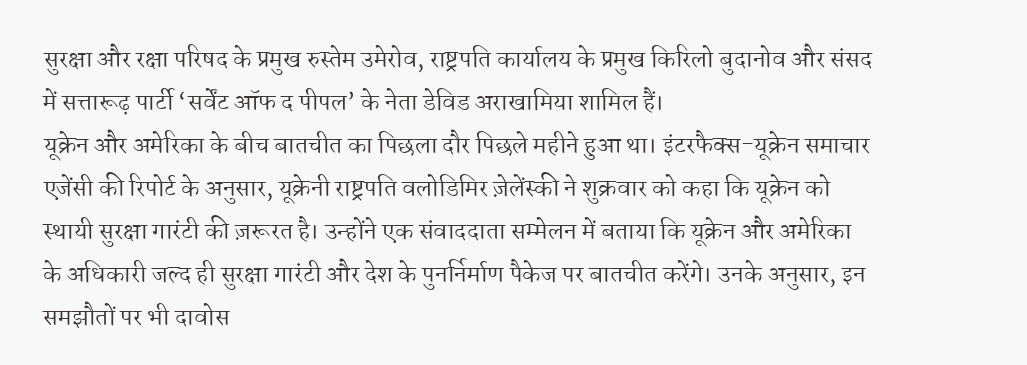सुरक्षा और रक्षा परिषद के प्रमुख रुस्तेम उमेरोव, राष्ट्रपति कार्यालय के प्रमुख किरिलो बुदानोव और संसद में सत्तारूढ़ पार्टी ‘सर्वेंट ऑफ द पीपल’ के नेता डेविड अराखामिया शामिल हैं।
यूक्रेन और अमेरिका के बीच बातचीत का पिछला दौर पिछले महीने हुआ था। इंटरफैक्स-यूक्रेन समाचार एजेंसी की रिपोर्ट के अनुसार, यूक्रेनी राष्ट्रपति वलोडिमिर ज़ेलेंस्की ने शुक्रवार को कहा कि यूक्रेन को स्थायी सुरक्षा गारंटी की ज़रूरत है। उन्होंने एक संवाददाता सम्मेलन में बताया कि यूक्रेन और अमेरिका के अधिकारी जल्द ही सुरक्षा गारंटी और देश के पुनर्निर्माण पैकेज पर बातचीत करेंगे। उनके अनुसार, इन समझौतों पर भी दावोस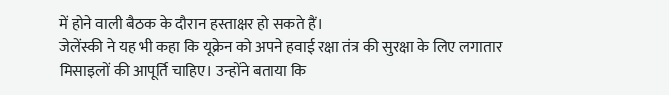में होने वाली बैठक के दौरान हस्ताक्षर हो सकते हैं।
जेलेंस्की ने यह भी कहा कि यूक्रेन को अपने हवाई रक्षा तंत्र की सुरक्षा के लिए लगातार मिसाइलों की आपूर्ति चाहिए। उन्होंने बताया कि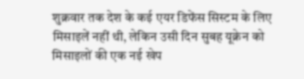शुक्रवार तक देश के कई एयर डिफेंस सिस्टम के लिए मिसाइलें नहीं थी, लेकिन उसी दिन सुबह यूक्रेन को मिसाइलों की एक नई खेप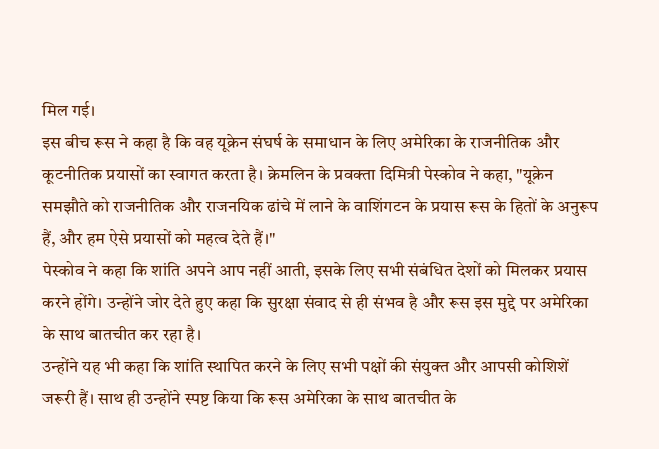मिल गई।
इस बीच रूस ने कहा है कि वह यूक्रेन संघर्ष के समाधान के लिए अमेरिका के राजनीतिक और कूटनीतिक प्रयासों का स्वागत करता है। क्रेमलिन के प्रवक्ता दिमित्री पेस्कोव ने कहा, "यूक्रेन समझौते को राजनीतिक और राजनयिक ढांचे में लाने के वाशिंगटन के प्रयास रूस के हितों के अनुरूप हैं, और हम ऐसे प्रयासों को महत्व देते हैं।"
पेस्कोव ने कहा कि शांति अपने आप नहीं आती, इसके लिए सभी संबंधित देशों को मिलकर प्रयास करने होंगे। उन्होंने जोर देते हुए कहा कि सुरक्षा संवाद से ही संभव है और रूस इस मुद्दे पर अमेरिका के साथ बातचीत कर रहा है।
उन्होंने यह भी कहा कि शांति स्थापित करने के लिए सभी पक्षों की संयुक्त और आपसी कोशिशें जरूरी हैं। साथ ही उन्होंने स्पष्ट किया कि रूस अमेरिका के साथ बातचीत के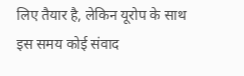लिए तैयार है, लेकिन यूरोप के साथ इस समय कोई संवाद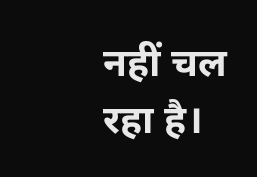नहीं चल रहा है।